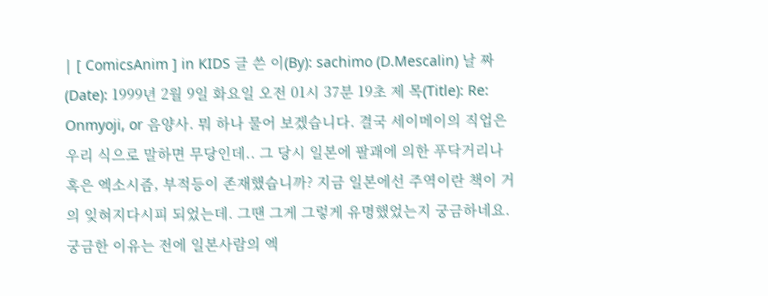| [ ComicsAnim ] in KIDS 글 쓴 이(By): sachimo (D.Mescalin) 날 짜 (Date): 1999년 2월 9일 화요일 오전 01시 37분 19초 제 목(Title): Re: Onmyoji, or 음양사. 뭐 하나 물어 보겠습니다. 결국 세이메이의 직업은 우리 식으로 말하면 무당인데.. 그 당시 일본에 팔괘에 의한 푸닥거리나 혹은 엑소시즘, 부적등이 존재했습니까? 지금 일본에선 주역이란 책이 거의 잊혀지다시피 되었는데. 그땐 그게 그렇게 유명했었는지 궁금하네요. 궁금한 이유는 전에 일본사람의 엑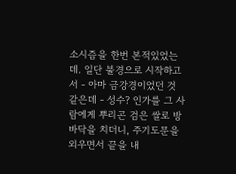소시즘을 한번 본적있었는데. 일단 불경으로 시작하고서 - 아마 금강경이었던 것 같은데 - 성수? 인가를 그 사람에게 뿌리곤 검은 쌀로 방바닥을 치더니, 주기도문을 외우면서 끝을 내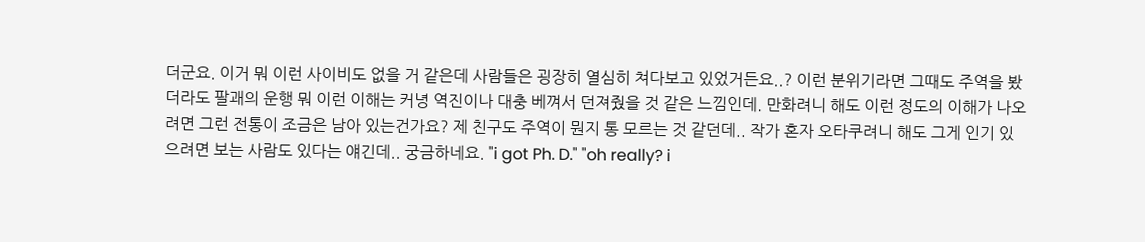더군요. 이거 뭐 이런 사이비도 없을 거 같은데 사람들은 굉장히 열심히 쳐다보고 있었거든요..? 이런 분위기라면 그때도 주역을 봤더라도 팔괘의 운행 뭐 이런 이해는 커녕 역진이나 대충 베껴서 던져줬을 것 같은 느낌인데. 만화려니 해도 이런 정도의 이해가 나오려면 그런 전통이 조금은 남아 있는건가요? 제 친구도 주역이 뭔지 통 모르는 것 같던데.. 작가 혼자 오타쿠려니 해도 그게 인기 있으려면 보는 사람도 있다는 얘긴데.. 궁금하네요. "i got Ph. D." "oh really? i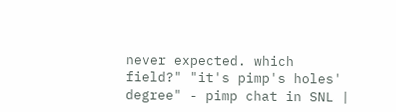never expected. which field?" "it's pimp's holes' degree" - pimp chat in SNL |